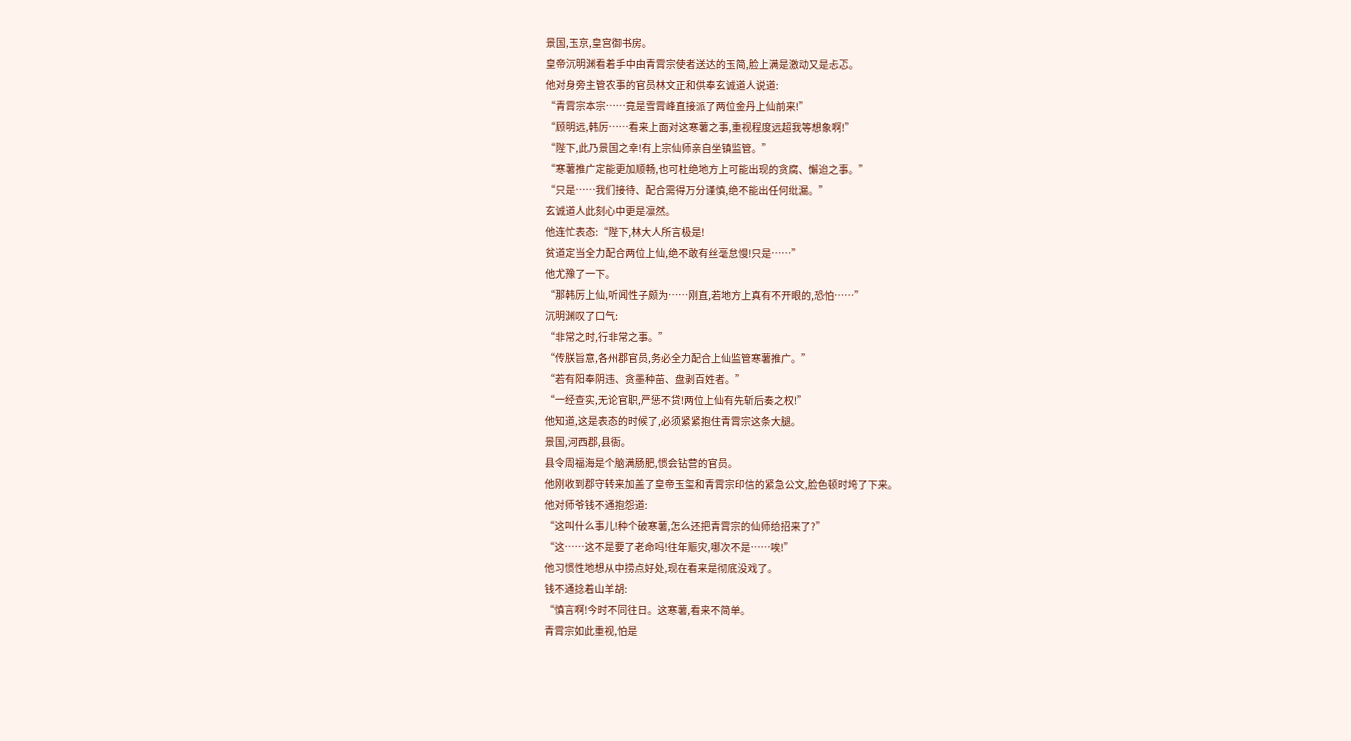景国,玉京,皇宫御书房。
皇帝沉明渊看着手中由青霄宗使者送达的玉简,脸上满是激动又是忐忑。
他对身旁主管农事的官员林文正和供奉玄诚道人说道:
“青霄宗本宗……竟是雪霄峰直接派了两位金丹上仙前来!”
“顾明远,韩厉……看来上面对这寒薯之事,重视程度远超我等想象啊!”
“陛下,此乃景国之幸!有上宗仙师亲自坐镇监管。”
“寒薯推广定能更加顺畅,也可杜绝地方上可能出现的贪腐、懈迨之事。”
“只是……我们接待、配合需得万分谨慎,绝不能出任何纰漏。”
玄诚道人此刻心中更是凛然。
他连忙表态:“陛下,林大人所言极是!
贫道定当全力配合两位上仙,绝不敢有丝毫怠慢!只是……”
他尤豫了一下。
“那韩厉上仙,听闻性子颇为……刚直,若地方上真有不开眼的,恐怕……”
沉明渊叹了口气:
“非常之时,行非常之事。”
“传朕旨意,各州郡官员,务必全力配合上仙监管寒薯推广。”
“若有阳奉阴违、贪墨种苗、盘剥百姓者。”
“一经查实,无论官职,严惩不贷!两位上仙有先斩后奏之权!”
他知道,这是表态的时候了,必须紧紧抱住青霄宗这条大腿。
景国,河西郡,县衙。
县令周福海是个脑满肠肥,惯会钻营的官员。
他刚收到郡守转来加盖了皇帝玉玺和青霄宗印信的紧急公文,脸色顿时垮了下来。
他对师爷钱不通抱怨道:
“这叫什么事儿!种个破寒薯,怎么还把青霄宗的仙师给招来了?”
“这……这不是要了老命吗!往年赈灾,哪次不是……唉!”
他习惯性地想从中捞点好处,现在看来是彻底没戏了。
钱不通捻着山羊胡:
“慎言啊!今时不同往日。这寒薯,看来不简单。
青霄宗如此重视,怕是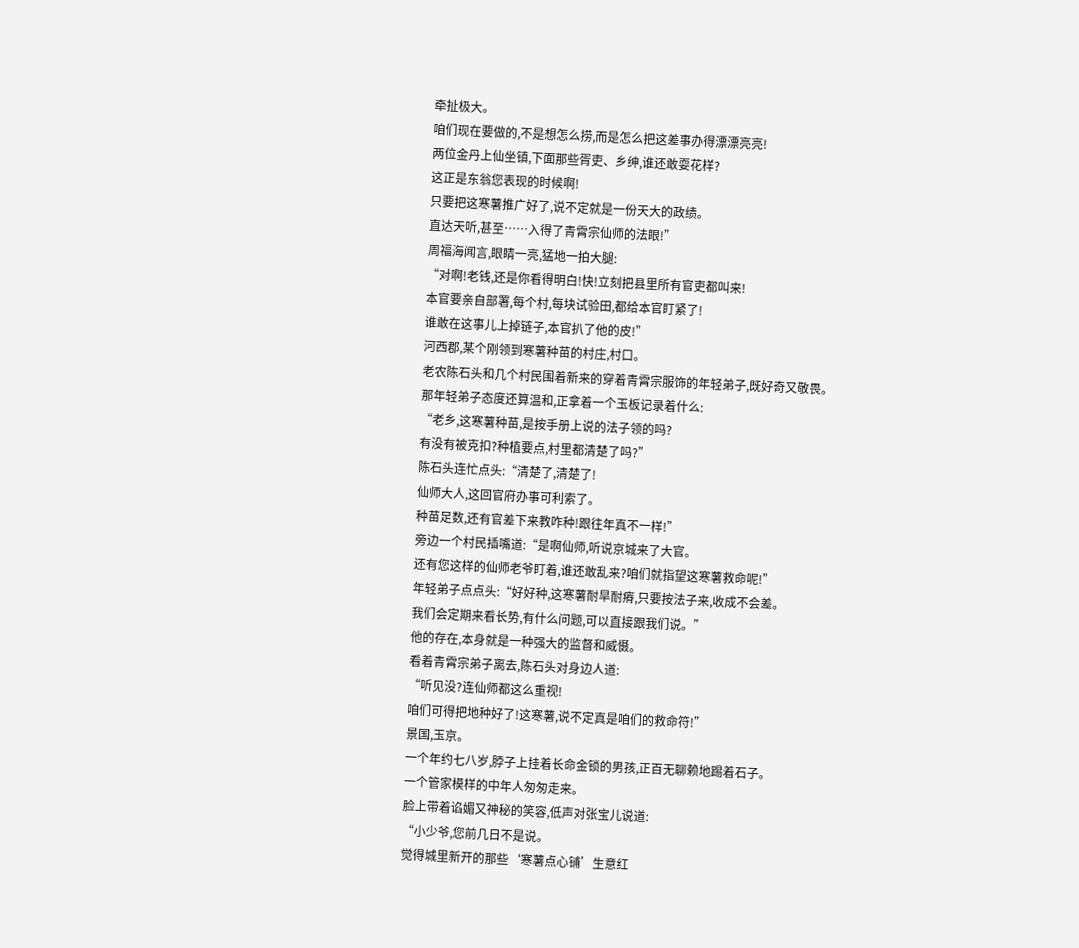牵扯极大。
咱们现在要做的,不是想怎么捞,而是怎么把这差事办得漂漂亮亮!
两位金丹上仙坐镇,下面那些胥吏、乡绅,谁还敢耍花样?
这正是东翁您表现的时候啊!
只要把这寒薯推广好了,说不定就是一份天大的政绩。
直达天听,甚至……入得了青霄宗仙师的法眼!”
周福海闻言,眼睛一亮,猛地一拍大腿:
“对啊!老钱,还是你看得明白!快!立刻把县里所有官吏都叫来!
本官要亲自部署,每个村,每块试验田,都给本官盯紧了!
谁敢在这事儿上掉链子,本官扒了他的皮!”
河西郡,某个刚领到寒薯种苗的村庄,村口。
老农陈石头和几个村民围着新来的穿着青霄宗服饰的年轻弟子,既好奇又敬畏。
那年轻弟子态度还算温和,正拿着一个玉板记录着什么:
“老乡,这寒薯种苗,是按手册上说的法子领的吗?
有没有被克扣?种植要点,村里都清楚了吗?”
陈石头连忙点头:“清楚了,清楚了!
仙师大人,这回官府办事可利索了。
种苗足数,还有官差下来教咋种!跟往年真不一样!”
旁边一个村民插嘴道:“是啊仙师,听说京城来了大官。
还有您这样的仙师老爷盯着,谁还敢乱来?咱们就指望这寒薯救命呢!”
年轻弟子点点头:“好好种,这寒薯耐旱耐瘠,只要按法子来,收成不会差。
我们会定期来看长势,有什么问题,可以直接跟我们说。”
他的存在,本身就是一种强大的监督和威慑。
看着青霄宗弟子离去,陈石头对身边人道:
“听见没?连仙师都这么重视!
咱们可得把地种好了!这寒薯,说不定真是咱们的救命符!”
景国,玉京。
一个年约七八岁,脖子上挂着长命金锁的男孩,正百无聊赖地踢着石子。
一个管家模样的中年人匆匆走来。
脸上带着谄媚又神秘的笑容,低声对张宝儿说道:
“小少爷,您前几日不是说。
觉得城里新开的那些‘寒薯点心铺’生意红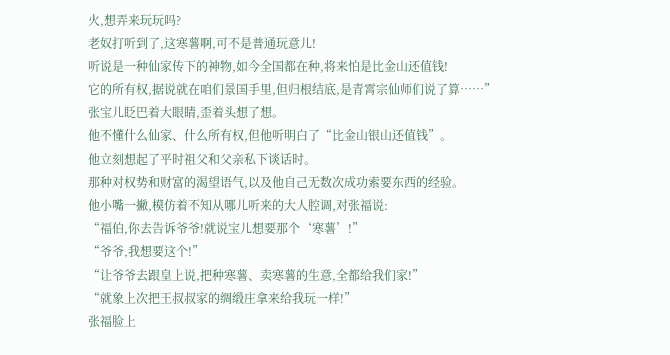火,想弄来玩玩吗?
老奴打听到了,这寒薯啊,可不是普通玩意儿!
听说是一种仙家传下的神物,如今全国都在种,将来怕是比金山还值钱!
它的所有权,据说就在咱们景国手里,但归根结底,是青霄宗仙师们说了算……”
张宝儿眨巴着大眼睛,歪着头想了想。
他不懂什么仙家、什么所有权,但他听明白了“比金山银山还值钱”。
他立刻想起了平时祖父和父亲私下谈话时。
那种对权势和财富的渴望语气,以及他自己无数次成功索要东西的经验。
他小嘴一撇,模仿着不知从哪儿听来的大人腔调,对张福说:
“福伯,你去告诉爷爷!就说宝儿想要那个‘寒薯’!”
“爷爷,我想要这个!”
“让爷爷去跟皇上说,把种寒薯、卖寒薯的生意,全都给我们家!”
“就象上次把王叔叔家的绸缎庄拿来给我玩一样!”
张福脸上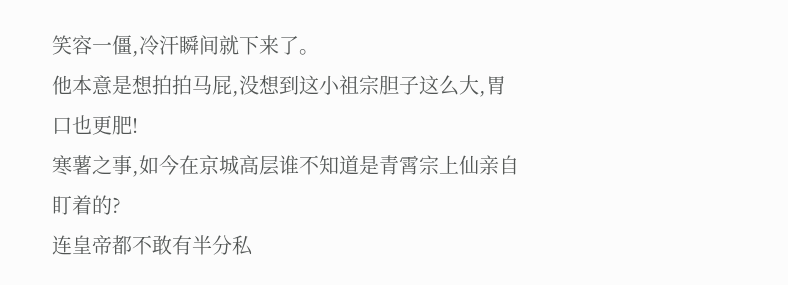笑容一僵,冷汗瞬间就下来了。
他本意是想拍拍马屁,没想到这小祖宗胆子这么大,胃口也更肥!
寒薯之事,如今在京城高层谁不知道是青霄宗上仙亲自盯着的?
连皇帝都不敢有半分私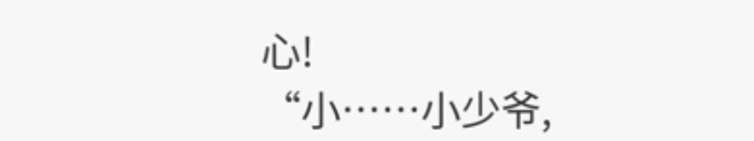心!
“小……小少爷,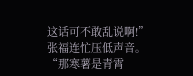这话可不敢乱说啊!”
张福连忙压低声音。
“那寒薯是青霄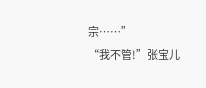宗……”
“我不管!”张宝儿